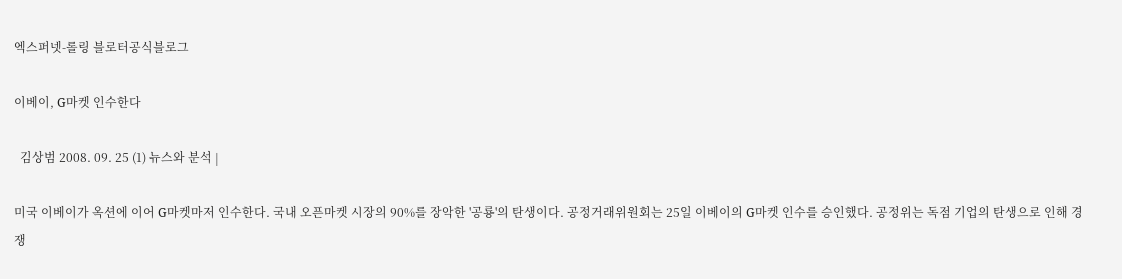엑스퍼넷-롤링 블로터공식블로그

이베이, G마켓 인수한다

  김상범 2008. 09. 25 (1) 뉴스와 분석 |

미국 이베이가 옥션에 이어 G마켓마저 인수한다. 국내 오픈마켓 시장의 90%를 장악한 '공룡'의 탄생이다. 공정거래위원회는 25일 이베이의 G마켓 인수를 승인했다. 공정위는 독점 기업의 탄생으로 인해 경쟁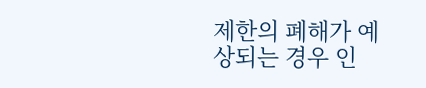제한의 폐해가 예상되는 경우 인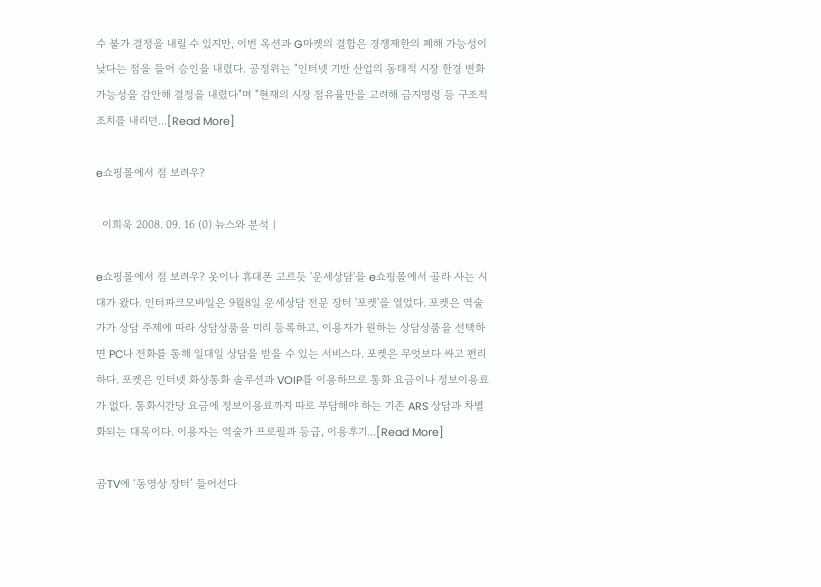수 불가 결정을 내릴 수 있지만, 이번 옥션과 G마켓의 결합은 경쟁제한의 폐해 가능성이 낮다는 점을 들어 승인을 내렸다. 공정위는 "인터넷 기반 산업의 동태적 시장 한경 변화 가능성을 감안해 결정을 내렸다"며 "현재의 시장 점유율만을 고려해 금지명령 등 구조적 조치를 내리던...[Read More]

e쇼핑몰에서 점 보려우?

  이희욱 2008. 09. 16 (0) 뉴스와 분석 |

e쇼핑몰에서 점 보려우? 옷이나 휴대폰 고르듯 '운세상담'을 e쇼핑몰에서 골라 사는 시대가 왔다. 인터파크모바일은 9월8일 운세상담 전문 장터 '포켓'을 열었다. 포켓은 역술가가 상담 주제에 따라 상담상품을 미리 등록하고, 이용자가 원하는 상담상품을 선택하면 PC나 전화를 통해 일대일 상담을 받을 수 있는 서비스다. 포켓은 무엇보다 싸고 편리하다. 포켓은 인터넷 화상통화 솔루션과 VOIP를 이용하므로 통화 요금이나 정보이용료가 없다. 통화시간당 요금에 정보이용료까지 따로 부담해야 하는 기존 ARS 상담과 차별화되는 대목이다. 이용자는 역술가 프로필과 등급, 이용후기...[Read More]

곰TV에 ‘동영상 장터’ 들어선다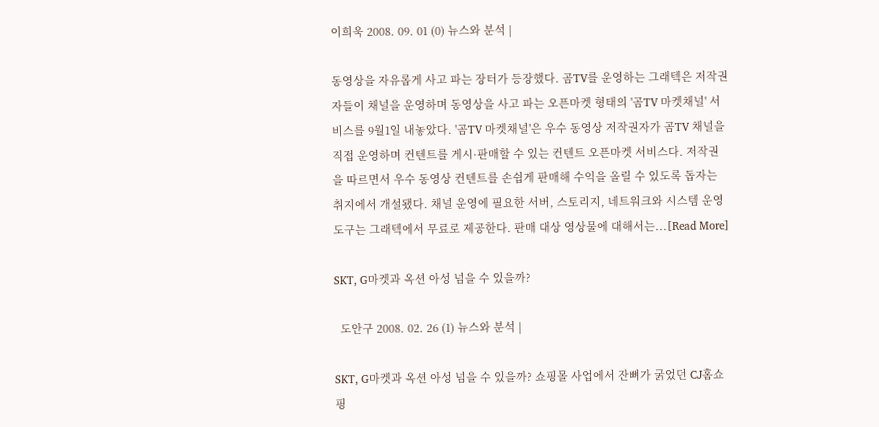이희욱 2008. 09. 01 (0) 뉴스와 분석 |

동영상을 자유롭게 사고 파는 장터가 등장했다. 곰TV를 운영하는 그래텍은 저작권자들이 채널을 운영하며 동영상을 사고 파는 오픈마켓 형태의 '곰TV 마켓채널' 서비스를 9월1일 내놓았다. '곰TV 마켓채널'은 우수 동영상 저작권자가 곰TV 채널을 직접 운영하며 컨텐트를 게시·판매할 수 있는 컨텐트 오픈마켓 서비스다. 저작권을 따르면서 우수 동영상 컨텐트를 손쉽게 판매해 수익을 올릴 수 있도록 돕자는 취지에서 개설됐다. 채널 운영에 필요한 서버, 스토리지, 네트워크와 시스템 운영 도구는 그래텍에서 무료로 제공한다. 판매 대상 영상물에 대해서는...[Read More]

SKT, G마켓과 옥션 아성 넘을 수 있을까?

  도안구 2008. 02. 26 (1) 뉴스와 분석 |

SKT, G마켓과 옥션 아성 넘을 수 있을까? 쇼핑몰 사업에서 잔뼈가 굵었던 CJ홈쇼핑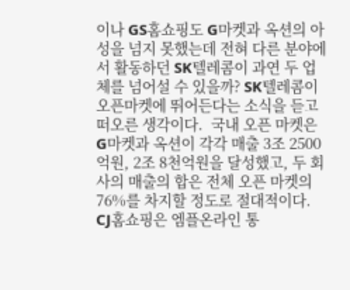이나 GS홈쇼핑도 G마켓과 옥션의 아성을 넘지 못했는데 전혀 다른 분야에서 활동하던 SK텔레콤이 과연 두 업체를 넘어설 수 있을까? SK텔레콤이 오픈마켓에 뛰어든다는 소식을 듣고 떠오른 생각이다.  국내 오픈 마켓은 G마켓과 옥션이 각각 매출 3조 2500억원, 2조 8천억원을 달성했고, 두 회사의 매출의 합은 전체 오픈 마켓의 76%를 차지할 정도로 절대적이다. CJ홈쇼핑은 엠플온라인 통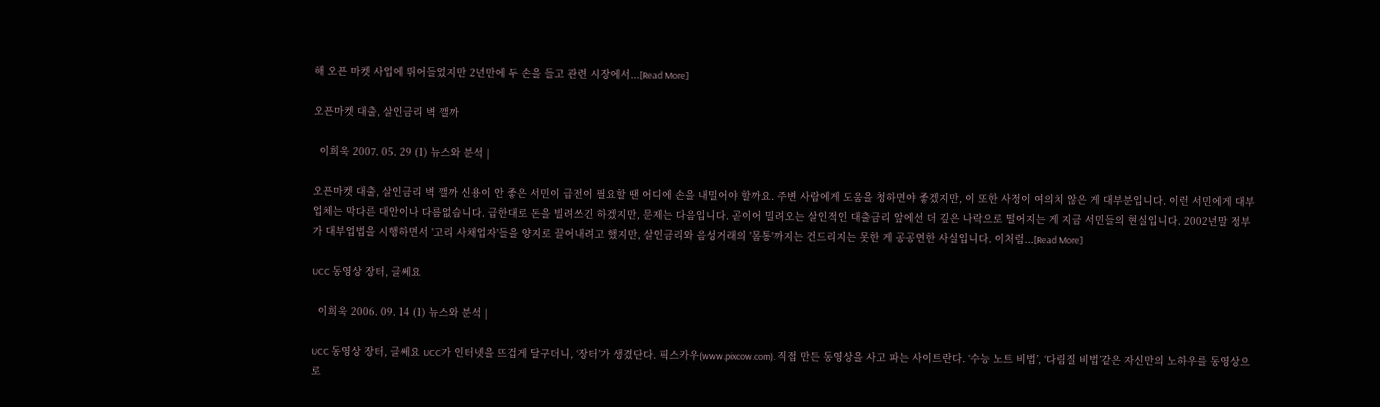해 오픈 마켓 사업에 뛰어들었지만 2년만에 두 손을 들고 관련 시장에서...[Read More]

오픈마켓 대출, 살인금리 벽 깰까

  이희욱 2007. 05. 29 (1) 뉴스와 분석 |

오픈마켓 대출, 살인금리 벽 깰까 신용이 안 좋은 서민이 급전이 필요할 땐 어디에 손을 내밀어야 할까요. 주변 사람에게 도움을 청하면야 좋겠지만, 이 또한 사정이 여의치 않은 게 대부분입니다. 이런 서민에게 대부업체는 막다른 대안이나 다름없습니다. 급한대로 돈을 빌려쓰긴 하겠지만, 문제는 다음입니다. 곧이어 밀려오는 살인적인 대출금리 앞에선 더 깊은 나락으로 떨어지는 게 지금 서민들의 현실입니다. 2002년말 정부가 대부업법을 시행하면서 '고리 사채업자'들을 양지로 끌어내려고 했지만, 살인금리와 음성거래의 '몸통'까지는 건드리지는 못한 게 공공연한 사실입니다. 이처럼...[Read More]

UCC 동영상 장터, 글쎄요

  이희욱 2006. 09. 14 (1) 뉴스와 분석 |

UCC 동영상 장터, 글쎄요 UCC가 인터넷을 뜨겁게 달구더니, ‘장터’가 생겼단다. 픽스카우(www.pixcow.com). 직접 만든 동영상을 사고 파는 사이트란다. ‘수능 노트 비법’, ‘다림질 비법’같은 자신만의 노하우를 동영상으로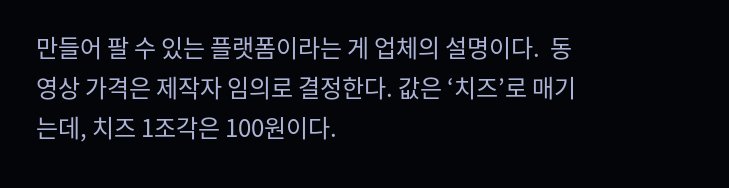만들어 팔 수 있는 플랫폼이라는 게 업체의 설명이다.  동영상 가격은 제작자 임의로 결정한다. 값은 ‘치즈’로 매기는데, 치즈 1조각은 100원이다.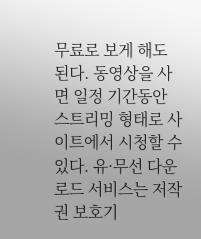무료로 보게 해도 된다. 동영상을 사면 일정 기간동안 스트리밍 형태로 사이트에서 시청할 수 있다. 유·무선 다운로드 서비스는 저작권 보호기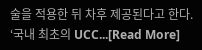술을 적용한 뒤 차후 제공된다고 한다.  ‘국내 최초의 UCC...[Read More]